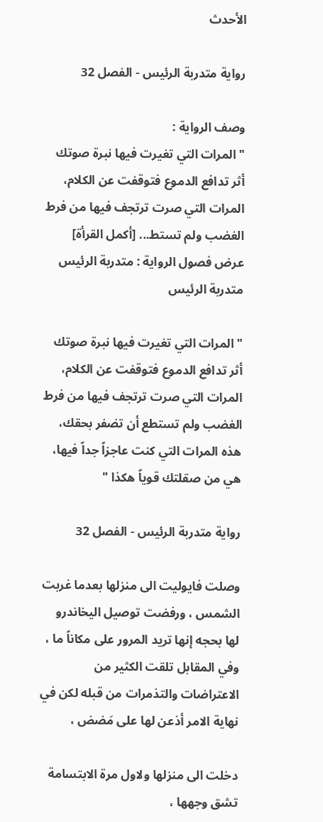الأحدث

رواية متدربة الرئيس - الفصل 32

وصف الرواية :
"المرات التي تغيرت فيها نبرة صوتك أثر تدافع الدموع فتوقفت عن الكلام، المرات التي صرت ترتجف فيها من فرط الغضب ولم تستط... [أكمل القرأة]
عرض فصول الرواية : متدربة الرئيس
متدربة الرئيس

"المرات التي تغيرت فيها نبرة صوتك أثر تدافع الدموع فتوقفت عن الكلام، المرات التي صرت ترتجف فيها من فرط الغضب ولم تستطع أن تضفر بحقك، هذه المرات التي كنت عاجزاً جداً فيها، هي من صقلتك قوياً هكذا "

رواية متدربة الرئيس - الفصل 32

وصلت فايوليت الى منزلها بعدما غربت الشمس ، ورفضت توصيل اليخاندرو لها بحجه إنها تريد المرور على مكاناً ما ، وفي المقابل تلقت الكثير من الاعتراضات والتذمرات من قبله لكن في نهاية الامر أذعن لها على مَضض ،

دخلت الى منزلها ولاول مرة الابتسامة تشق وجهها ،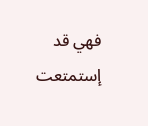فهي قد إستمتعت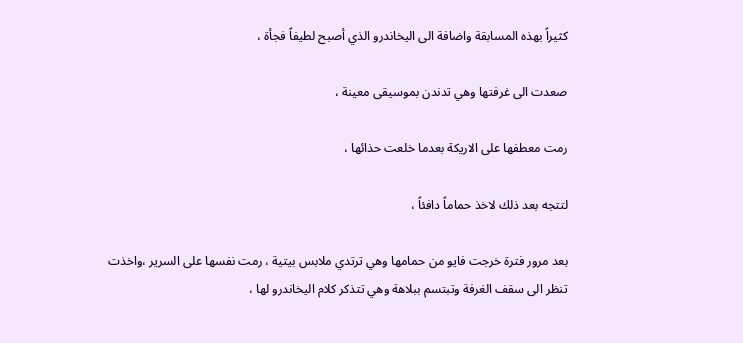كثيراً بهذه المسابقة واضافة الى اليخاندرو الذي أصبح لطيفاً فجأة ،

صعدت الى غرفتها وهي تدندن بموسيقى معينة ،

رمت معطفها على الاريكة بعدما خلعت حذائها ،

لتتجه بعد ذلك لاخذ حماماً دافئاً ،

بعد مرور فترة خرجت فايو من حمامها وهي ترتدي ملابس بيتية ، رمت نفسها على السرير ،واخذت تنظر الى سقف الغرفة وتبتسم ببلاهة وهي تتذكر كلام اليخاندرو لها ،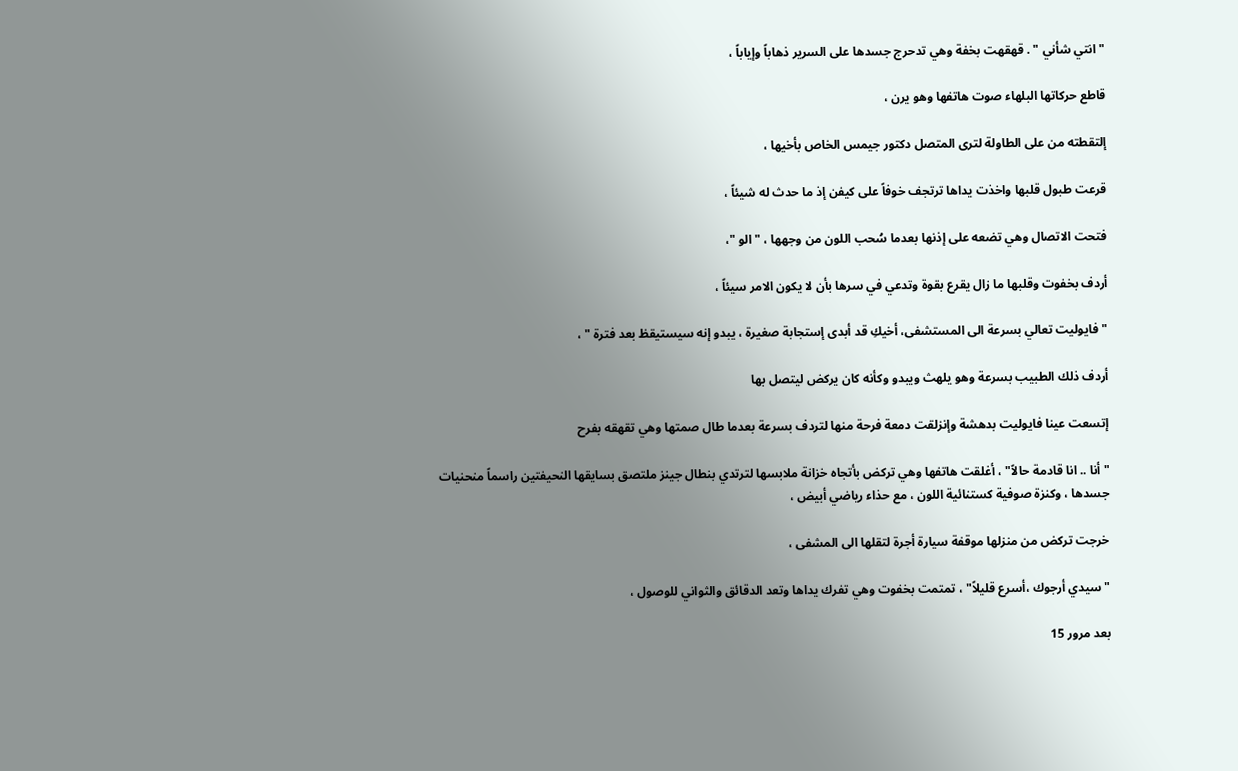" انتي شأني " . قهقهت بخفة وهي تدحرج جسدها على السرير ذهاباً وإياباً ،

قاطع حركاتها البلهاء صوت هاتفها وهو يرن ،

إلتقطته من على الطاولة لترى المتصل دكتور جيمس الخاص بأخيها ،

قرعت طبول قلبها واخذت يداها ترتجف خوفاً على كيفن إذ ما حدث له شيئاً ،

فتحت الاتصال وهي تضعه على إذنها بعدما سُحب اللون من وجهها ، " الو "،

أردف بخفوت وقلبها ما زال يقرع بقوة وتدعي في سرها بأن لا يكون الامر سيئاً ،

" فايوليت تعالي بسرعة الى المستشفى، أخيكِ قد أبدى إستجابة صغيرة ، يبدو إنه سيستيقظ بعد فترة " ،

أردف ذلك الطبيب بسرعة وهو يلهث ويبدو وكأنه كان يركض ليتصل بها

إتسعت عينا فايوليت بدهشة وإنزلقت دمعة فرحة منها لتردف بسرعة بعدما طال صمتها وهي تقهقه بفرح

" أنا .. انا قادمة حالاً" ، أغلقت هاتفها وهي تركض بأتجاه خزانة ملابسها لترتدي بنطال جينز ملتصق بسايقها النحيفتين راسماً منحنيات جسدها ، وكنزة صوفية كستنائية اللون ، مع حذاء رياضي أبيض ،

خرجت تركض من منزلها موقفة سيارة أجرة لتقلها الى المشفى ،

" سيدي أرجوك ،أسرع قليلاً" ، تمتمت بخفوت وهي تفرك يداها وتعد الدقائق والثواني للوصول ،

بعد مرور 15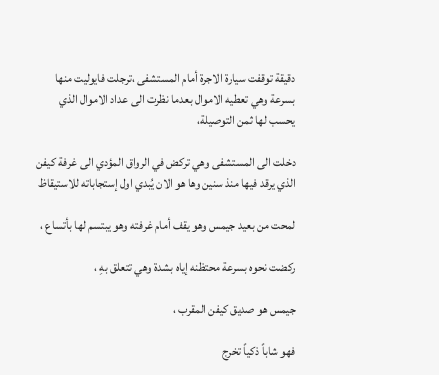دقيقة توقفت سيارة الاجرة أمام المستشفى ،ترجلت فايوليت منها بسرعة وهي تعطيه الاموال بعدما نظرت الى عداد الاموال الذي يحسب لها ثمن التوصيلة،

دخلت الى المستشفى وهي تركض في الرواق المؤدي الى غرفة كيفن الذي يرقد فيها منذ سنين وها هو الان يُبدي اول إستجاباته للاستيقاظ

لمحت من بعيد جيمس وهو يقف أمام غرفته وهو يبتسم لها بأتساع ،

ركضت نحوه بسرعة محتظنه إياه بشدة وهي تتعلق بهِ ،

جيمس هو صديق كيفن المقرب ،

فهو شاباً ذكياً تخرج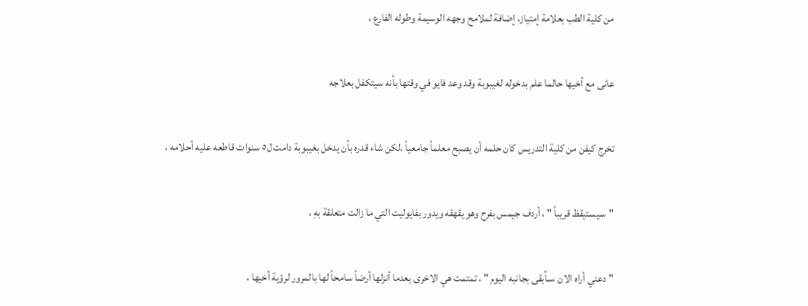من كلية الطب بعلامة إمتياز، إضافة لملامح وجهه الوسيمة وطوله الفارع ،

عانى مع أخيها حالما علم بدخوله لغيبوبة وقد وعد فايو في وقتها بأنه سيتكفل بعلاجه

تخرج كيفن من كلية التدريس كان حلمه أن يصبح معلماً جامعياً ،لكن شاء قدره بأن يدخل بغيبوبة دامت ل٥ سنوات قاطعه عليه أحلامه ،

"سيستيقظ قريباً " ، أردف جيمس بفرح وهو يقهقه ويدور بفايوليت التي ما زالت متعلقة بهِ ،

" دعني أراه الان ،سأبقى بجانبه اليوم " ، تمتمت هي الاخرى بعدما أنزلها أرضاً سامحاً لها بالمرور لرؤية أخيها ،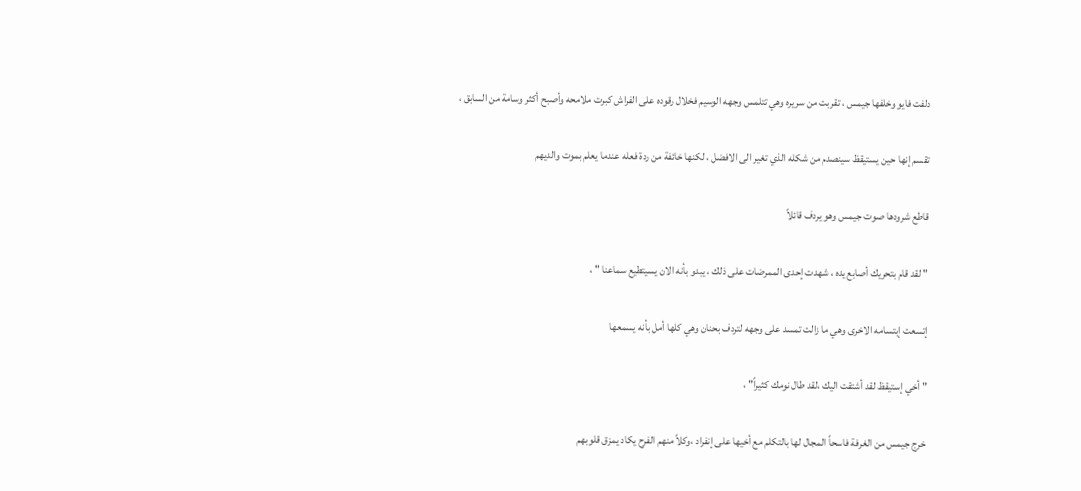دلفت فايو وخلفها جيمس ، تقربت من سريره وهي تتلمس وجهه الوسيم فخلال رقوده على الفراش كبرت ملامحه وأصبح أكثر وسامة من السابق ،

تقسم إنها حين يستيقظ سينصدم من شكله الذي تغير الى الافضل ، لكنها خائفة من ردة فعله عندما يعلم بموت والديهم

قاطع شرودها صوت جيمس وهو يردف قائلاً

" لقد قام بتحريك أصابع يده ، شهدت إحدى الممرضات على ذلك ، يبدو بأنه الان يسيتطيع سماعنا " ،

إتسعت إبتسامه الاخرى وهي ما زالت تمسد على وجهه لتردف بحنان وهي كلها أمل بأنه يسمعها

" أخي إستيقظ لقد أشتقت اليك ،لقد طال نومك كثيراً" ،

خرج جيمس من الغرفة فاسحاً المجال لها بالتكلم مع أخيها على إنفراد ،وكلاً منهم الفرح يكاد يمزق قلوبهم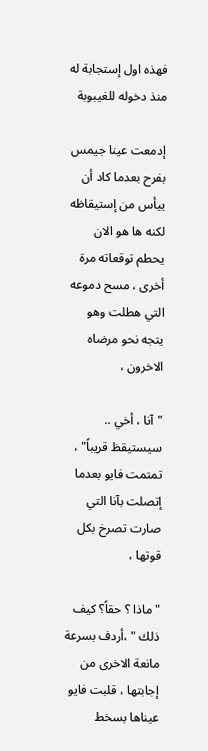فهذه اول إستجابة له منذ دخوله للغيبوبة

إدمعت عينا جيمس بفرح بعدما كاد أن ييأس من إستيقاظه لكنه ها هو الان يحطم توقعاته مرة أخرى ، مسح دموعه التي هطلت وهو يتجه نحو مرضاه الاخرون ،

"آنا ، أخي .. سيستيقظ قريباً" ، تمتمت فايو بعدما إتصلت بآنا التي صارت تصرخ بكل قوتها ،

"ماذا ؟ حقاً؟ كيف ذلك " ،أردف بسرعة مانعة الاخرى من إجابتها ، قلبت فايو عيناها بسخط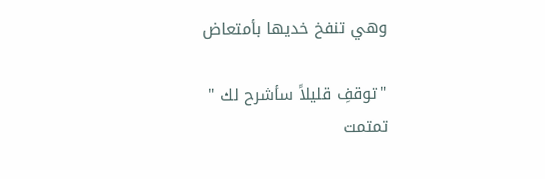وهي تنفخ خديها بأمتعاض

"توقفِ قليلاً سأشرح لك " تمتمت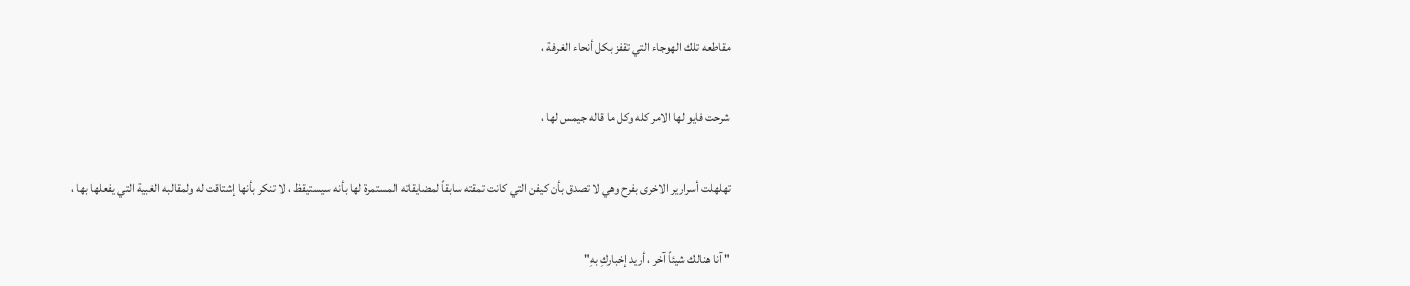مقاطعه تلك الهوجاء التي تقفز بكل أنحاء الغرفة ،

شرحت فايو لها الامر كله وكل ما قاله جيمس لها ،

تهلهلت أسرارير الاخرى بفرح وهي لا تصدق بأن كيفن التي كانت تمقته سابقاً لمضايقاته المستمرة لها بأنه سيستيقظ ، لا تنكر بأنها إشتاقت له ولمقالبه الغبية التي يفعلها بها ،

" آنا هنالك شيئاً آخر ، أريد إخباركِ بهِ"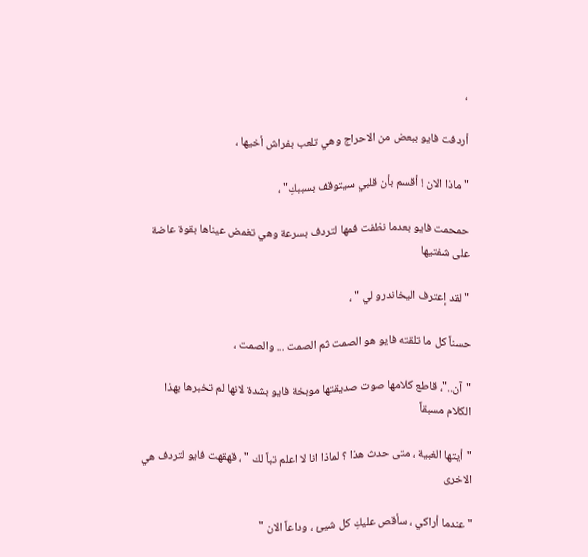،

أردفت فايو ببعض من الاحراج وهي تلعب بفراش أخيها ،

"ماذا الان ! أقسم بأن قلبي سيتوقف بسببكِ" ،

حمحمت فايو بعدما نظفت فمها لتردف بسرعة وهي تغمض عيناها بقوة عاضة على شفتيها

" لقد إعترف اليخاندرو لي " ،

حسناً كل ما تلقته فايو هو الصمت ثم الصمت ... والصمت ،

"آن.."، قاطع كلامها صوت صديقتها موبخة فايو بشدة لانها لم تخبرها بهذا الكلام مسبقاً

"أيتها الغبية ، متى حدث هذا ؟ لماذا انا لا اعلم تباً لك " ، قهقهت فايو لتردف هي الاخرى

" عندما أراكي ، سأقص عليكِ كل شيئ ، وداعاً الان "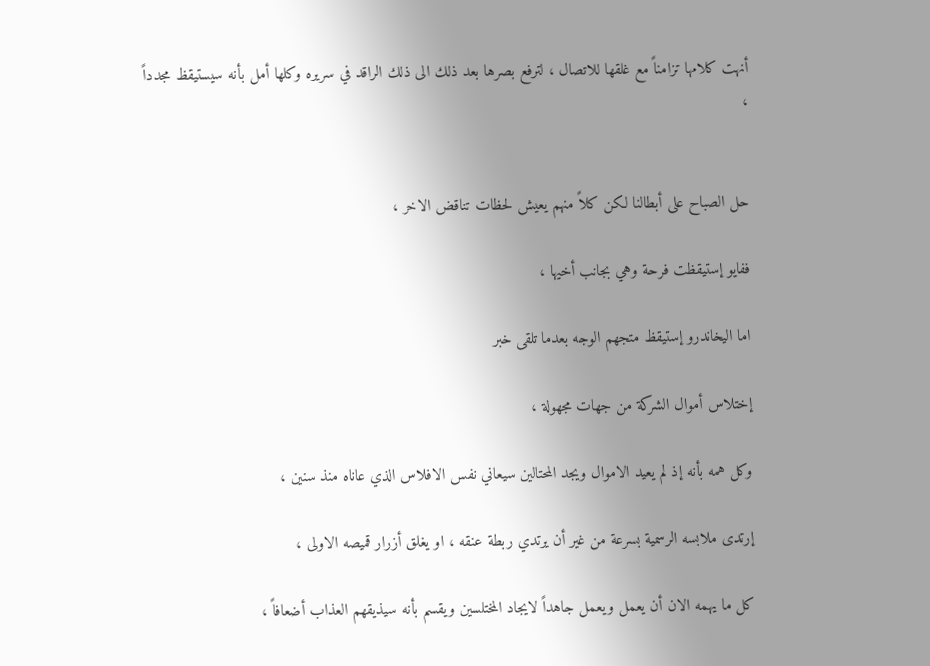أنهت كلامها تزامناً مع غلقها للاتصال ، لترفع بصرها بعد ذلك الى ذلك الراقد في سريره وكلها أمل بأنه سيستيقظ مجدداً ،


حل الصباح على أبطالنا لكن كلاً منهم يعيش لحظات تناقض الاخر ،

ففايو إستيقظت فرحة وهي بجانب أخيها ،

اما اليخاندرو إستيقظ متجهم الوجه بعدما تلقى خبر

إختلاس أموال الشركة من جهات مجهولة ،

وكل همه بأنه إذ لم يعيد الاموال ويجد المحتالين سيعاني نفس الافلاس الذي عاناه منذ سنين ،

إرتدى ملابسه الرسمية بسرعة من غير أن يرتدي ربطة عنقه ، او يغلق أزرار قميصه الاولى ،

كل ما يهمه الان أن يعمل ويعمل جاهداً لايجاد المختلسين ويقسم بأنه سيذيقهم العذاب أضعافاً ،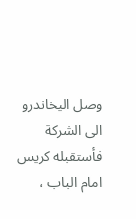وصل اليخاندرو الى الشركة فأستقبله كريس امام الباب ،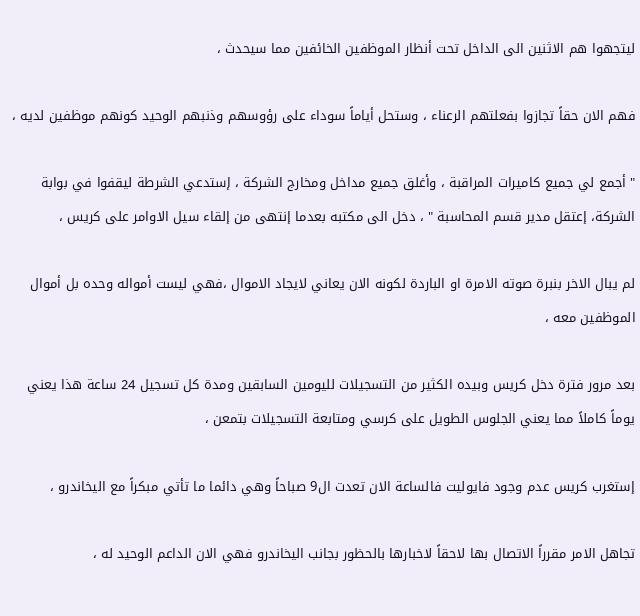ليتجهوا هم الاثنين الى الداخل تحت أنظار الموظفين الخائفين مما سيحدث ،

فهم الان حقاً تجازوا بفعلتهم الرعناء ، وستحل أياماً سوداء على رؤوسهم وذنبهم الوحيد كونهم موظفين لديه ،

" أجمع لي جميع كاميرات المراقبة ، وأغلق جميع مداخل ومخارج الشركة ، إستدعي الشرطة ليقفوا في بوابة الشركة، إعتقل مدير قسم المحاسبة " ، دخل الى مكتبه بعدما إنتهى من إلقاء سيل الاوامر على كريس ،

لم يبال الاخر بنبرة صوته الامرة او الباردة لكونه الان يعاني لايجاد الاموال ،فهي ليست أمواله وحده بل أموال الموظفين معه ،

بعد مرور فترة دخل كريس وبيده الكثير من التسجيلات لليومين السابقين ومدة كل تسجيل 24 ساعة هذا يعني يوماً كاملاً مما يعني الجلوس الطويل على كرسي ومتابعة التسجيلات بتمعن ،

إستغرب كريس عدم وجود فايوليت فالساعة الان تعدت ال9 صباحاً وهي دائما ما تأتي مبكراً مع اليخاندرو ،

تجاهل الامر مقرراً الاتصال بها لاحقاً لاخبارها بالحظور بجانب اليخاندرو فهي الان الداعم الوحيد له ،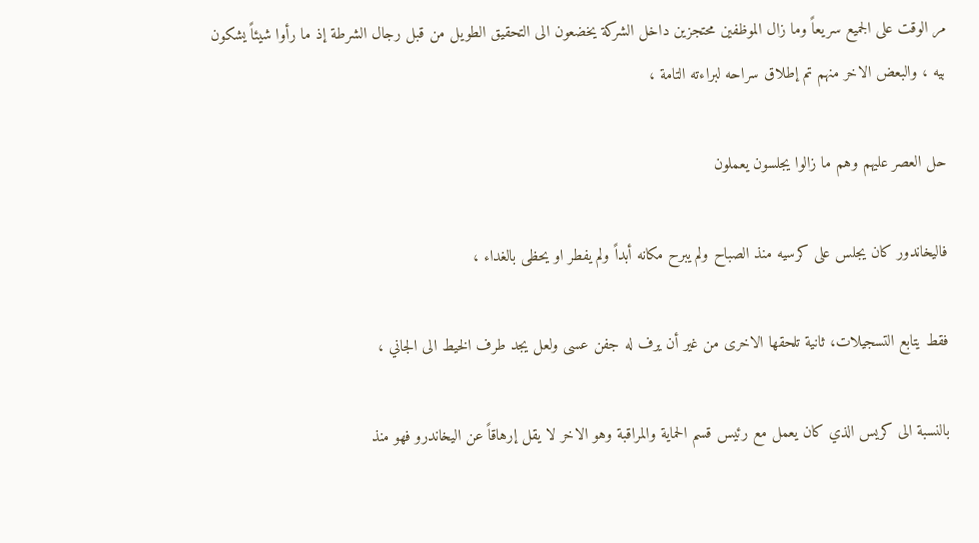مر الوقت على الجميع سريعاً وما زال الموظفين محتجزين داخل الشركة يخضعون الى التحقيق الطويل من قبل رجال الشرطة إذ ما رأوا شيئاً يشكون بيه ، والبعض الاخر منهم تم إطلاق سراحه لبراءته التامة ،

حل العصر عليهم وهم ما زالوا يجلسون يعملون

فاليخاندور كان يجلس على كرسيه منذ الصباح ولم يبرح مكانه أبداً ولم يفطر او يحظى بالغداء ،

فقط يتابع التسجيلات، ثانية تلحقها الاخرى من غير أن يرف له جفن عسى ولعل يجد طرف الخيط الى الجاني ،

بالنسبة الى كريس الذي كان يعمل مع رئيس قسم الحماية والمراقبة وهو الاخر لا يقل إرهاقاً عن اليخاندرو فهو منذ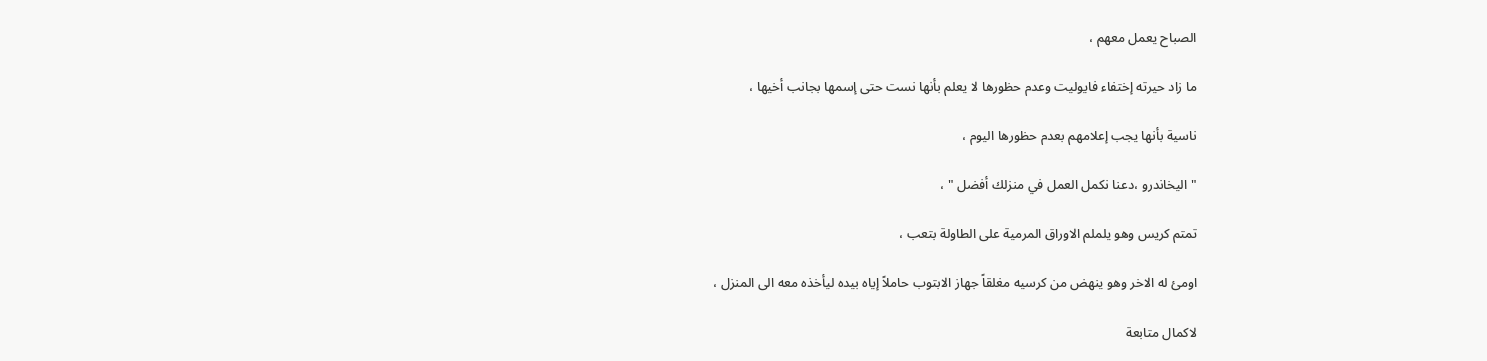الصباح يعمل معهم ،

ما زاد حيرته إختفاء فايوليت وعدم حظورها لا يعلم بأنها نست حتى إسمها بجانب أخيها ،

ناسية بأنها يجب إعلامهم بعدم حظورها اليوم ،

" اليخاندرو ،دعنا نكمل العمل في منزلك أفضل " ،

تمتم كريس وهو يلملم الاوراق المرمية على الطاولة بتعب ،

اومئ له الاخر وهو ينهض من كرسيه مغلقاً جهاز الابتوب حاملاً إياه بيده ليأخذه معه الى المنزل ،

لاكمال متابعة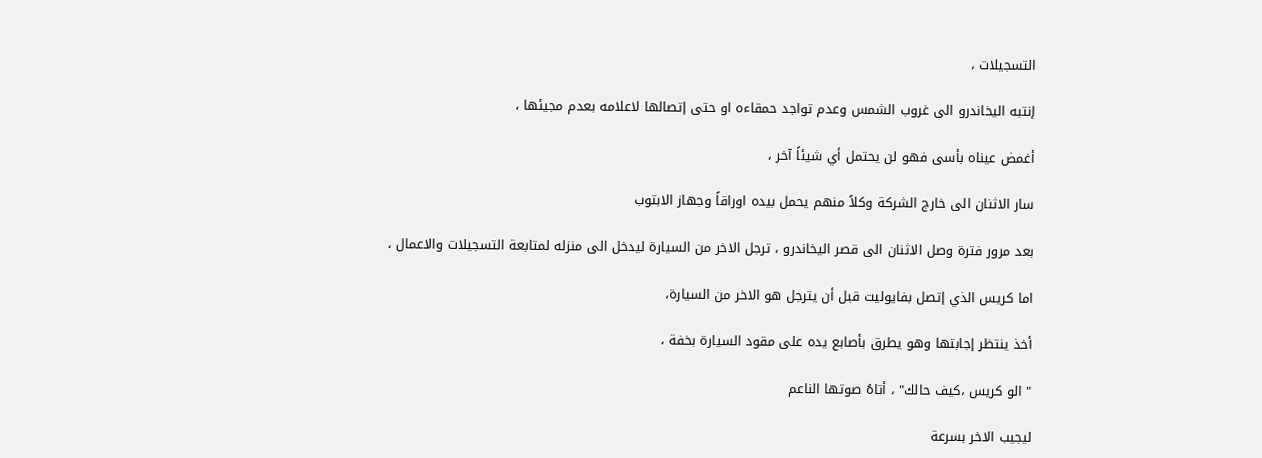التسجيلات ،

إنتبه اليخاندرو الى غروب الشمس وعدم تواجد حمقاءه او حتى إتصالها لاعلامه بعدم مجيئها ،

أغمض عيناه بأسى فهو لن يحتمل أي شيئاً آخر ،

سار الاثنان الى خارج الشركة وكلاً منهم يحمل بيده اوراقاً وجهاز الابتوب

بعد مرور فترة وصل الاثنان الى قصر اليخاندرو ، ترجل الاخر من السيارة ليدخل الى منزله لمتابعة التسجيلات والاعمال ،

اما كريس الذي إتصل بفايوليت قبل أن يترجل هو الاخر من السيارة،

أخذ ينتظر إجابتها وهو يطرق بأصابع يده على مقود السيارة بخفة ،

" الو كريس ،كيف حالك" ، أتاهُ صوتها الناعم

ليجيب الاخر بسرعة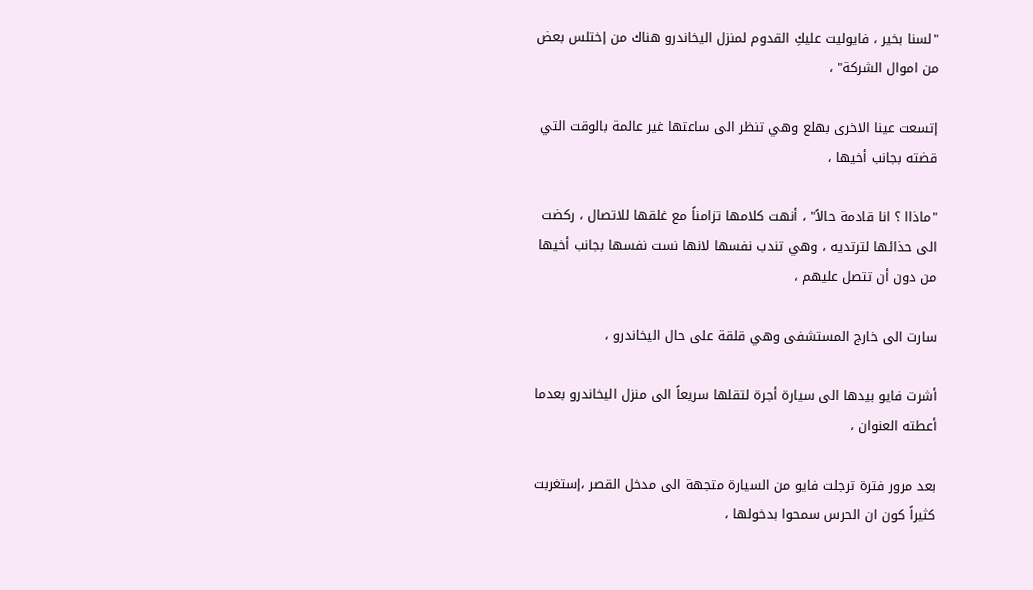"لسنا بخير ، فايوليت عليكِ القدوم لمنزل اليخاندرو هناك من إختلس بعض من اموال الشركة" ،

إتسعت عينا الاخرى بهلع وهي تنظر الى ساعتها غير عالمة بالوقت التي قضته بجانب أخيها ،

"ماذاا ؟ انا قادمة حالاً" ، أنهت كلامها تزامناً مع غلقها للاتصال ، ركضت الى حذائها لترتديه ، وهي تندب نفسها لانها نست نفسها بجانب أخيها من دون أن تتصل عليهم ،

سارت الى خارج المستشفى وهي قلقة على حال اليخاندرو ،

أشرت فايو بيدها الى سيارة أجرة لتقلها سريعاً الى منزل اليخاندرو بعدما أعطته العنوان ،

بعد مرور فترة ترجلت فايو من السيارة متجهة الى مدخل القصر ،إستغربت كثيراً كون ان الحرس سمحوا بدخولها ،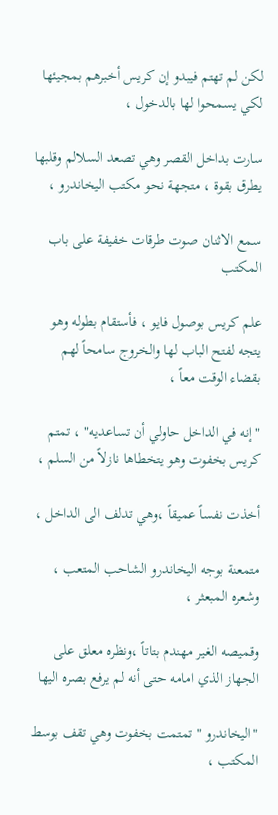لكن لم تهتم فيبدو إن كريس أخبرهم بمجيئها لكي يسمحوا لها بالدخول ،

سارت بداخل القصر وهي تصعد السلالم وقلبها يطرق بقوة ، متجهة نحو مكتب اليخاندرو ،

سمع الاثنان صوت طرقات خفيفة على باب المكتب

علم كريس بوصول فايو ، فأستقام بطوله وهو يتجه لفتح الباب لها والخروج سامحاً لهم بقضاء الوقت معاً ،

"إنه في الداخل حاولي أن تساعديه" ، تمتم كريس بخفوت وهو يتخطاها نازلاً من السلم ،

أخذت نفساً عميقاً ،وهي تدلف الى الداخل ،

متمعنة بوجه اليخاندرو الشاحب المتعب ، وشعره المبعثر ،

وقميصه الغير مهندم بتاتاً ،ونظره معلق على الجهاز الذي امامه حتى أنه لم يرفع بصره اليها

"اليخاندرو " تمتمت بخفوت وهي تقف بوسط المكتب ،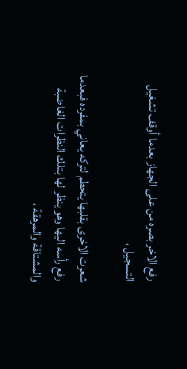رفع الاخر بصره من على الجهاز بعدما أوقف تشغيل التسجيل ،

شعرت الاخرى بقلبها يتحطم لتركه يعاني بمفرده فبعدما رفع رأسه اليها وهو ينظر لها بتلك النظرات الغاضبة والمشتاقة والمرهقة ،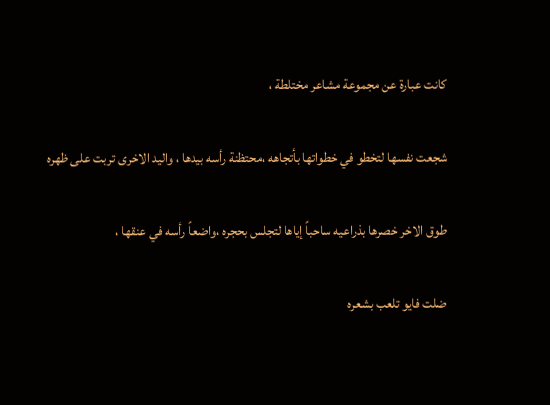كانت عبارة عن مجموعة مشاعر مختلطة ،

شجعت نفسها لتخطو في خطواتها بأتجاهه ،محتظنة رأسه بيدها ، واليد الاخرى تربت على ظهره

طوق الاخر خصرها بذراعيه ساحباً إياها لتجلس بحجره ،واضعاً رأسه في عنقها ،

ضلت فايو تلعب بشعره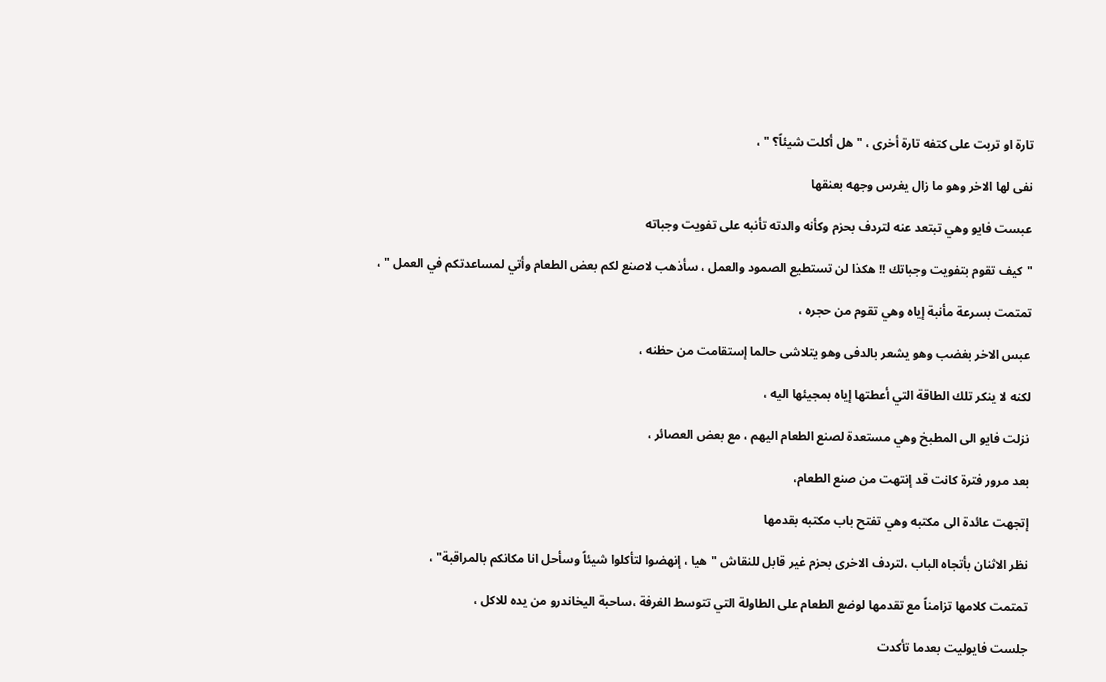تارة او تربت على كتفه تارة أخرى ، "هل أكلت شيئاً؟ " ،

نفى لها الاخر وهو ما زال يغرس وجهه بعنقها

عبست فايو وهي تبتعد عنه لتردف بحزم وكأنه والدته تأنبه على تفويت وجباته

"كيف تقوم بتفويت وجباتك !! هكذا لن تستطيع الصمود والعمل ، سأذهب لاصنع لكم بعض الطعام وأتي لمساعدتكم في العمل " ،

تمتمت بسرعة مأنبة إياه وهي تقوم من حجره ،

عبس الاخر بغضب وهو يشعر بالدفى وهو يتلاشى حالما إستقامت من حظنه ،

لكنه لا ينكر تلك الطاقة التي أعطتها إياه بمجيئها اليه ،

نزلت فايو الى المطبخ وهي مستعدة لصنع الطعام اليهم ، مع بعض العصائر ،

بعد مرور فترة كانت قد إنتهت من صنع الطعام،

إتجهت عائدة الى مكتبه وهي تفتح باب مكتبه بقدمها

نظر الاثنان بأتجاه الباب ،لتردف الاخرى بحزم غير قابل للنقاش "هيا ، إنهضوا لتأكلوا شيئاً وسأحل انا مكانكم بالمراقبة" ،

تمتمت كلامها تزامناً مع تقدمها لوضع الطعام على الطاولة التي تتوسط الغرفة ،ساحبة اليخاندرو من يده للاكل ،

جلست فايوليت بعدما تأكدت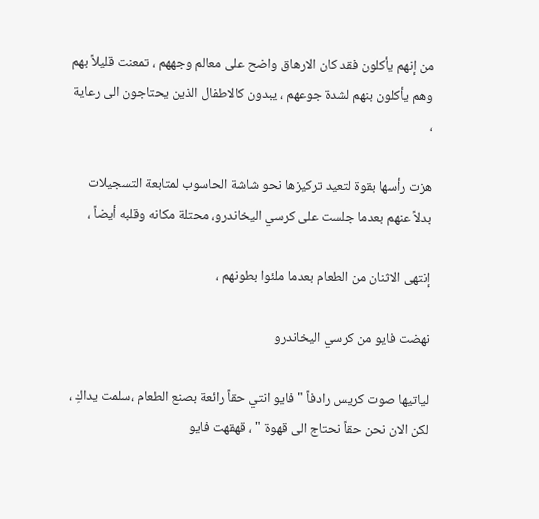من إنهم يأكلون فقد كان الارهاق واضح على معالم وجههم ، تمعنت قليلاً بهم وهم يأكلون بنهم لشدة جوعهم ، يبدون كالاطفال الذين يحتاجون الى رعاية ،

هزت رأسها بقوة لتعيد تركيزها نحو شاشة الحاسوب لمتابعة التسجيلات بدلاً عنهم بعدما جلست على كرسي اليخاندرو، محتلة مكانه وقلبه أيضاً ،

إنتهى الاثنان من الطعام بعدما ملئوا بطونهم ،

نهضت فايو من كرسي اليخاندرو

لياتيها صوت كريس رادفاً " فايو انتي حقاً رائعة بصنع الطعام ،سلمت يداكِ ، لكن الان نحن حقاً نحتاج الى قهوة " ، قهقهت فايو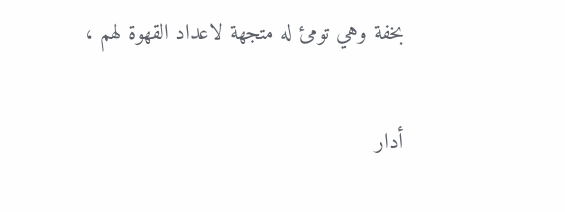بخفة وهي تومئ له متجهة لاعداد القهوة لهم ،

أدار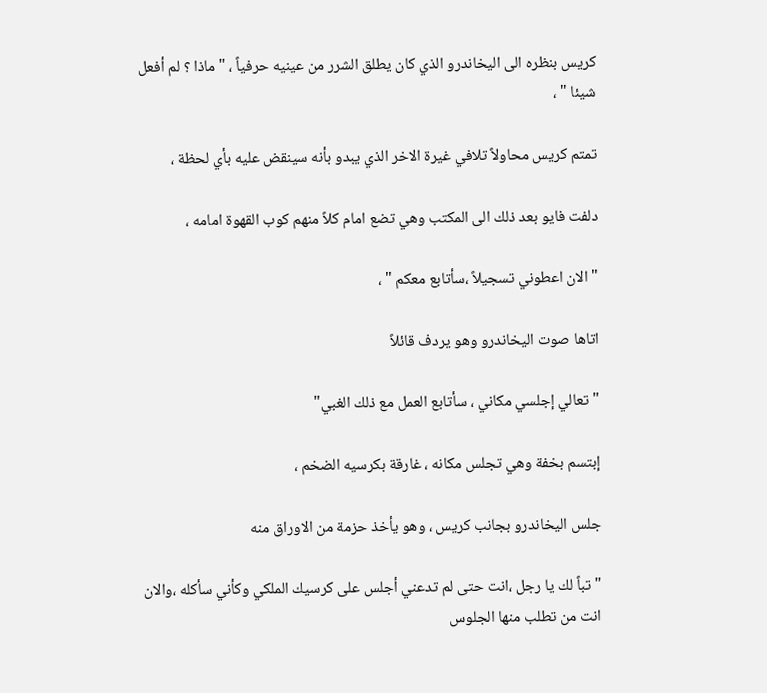كريس بنظره الى اليخاندرو الذي كان يطلق الشرر من عينيه حرفياً ، "ماذا ؟ لم أفعل شيئا " ،

تمتم كريس محاولاً تلافي غيرة الاخر الذي يبدو بأنه سينقض عليه بأي لحظة ،

دلفت فايو بعد ذلك الى المكتب وهي تضع امام كلاً منهم كوب القهوة امامه ،

" الان اعطوني تسجيلاً ،سأتابع معكم " ،

اتاها صوت اليخاندرو وهو يردف قائلاً

"تعالي إجلسي مكاني ، سأتابع العمل مع ذلك الغبي"

إبتسم بخفة وهي تجلس مكانه ، غارقة بكرسيه الضخم ،

جلس اليخاندرو بجانب كريس ، وهو يأخذ حزمة من الاوراق منه

"تباً لك يا رجل ،انت حتى لم تدعني أجلس على كرسيك الملكي وكأني سأكله ،والان انت من تطلب منها الجلوس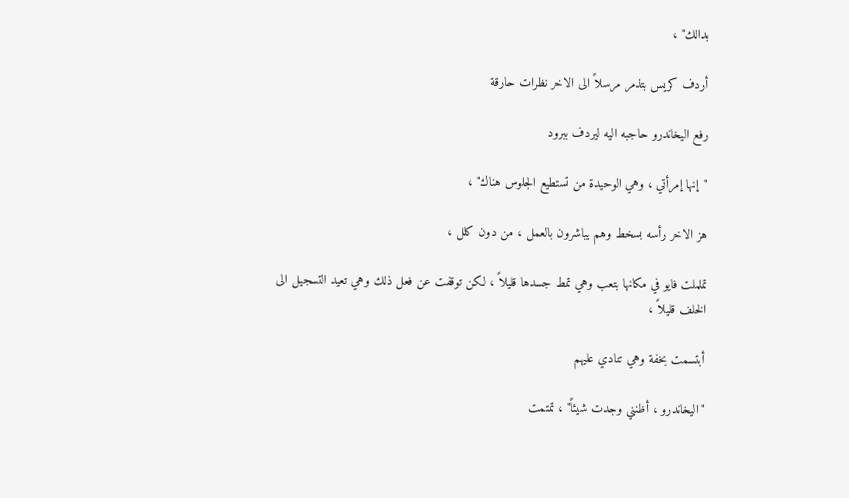بدالك" ،

أردف كريس بتذمر مرسلاً الى الاخر نظرات حارقة

رفع اليخاندرو حاجبه اليه ليردف ببرود

"إنها إمرأتي ، وهي الوحيدة من تستطيع الجلوس هناك" ،

هز الاخر رأسه بسخط وهم يباشرون بالعمل ، من دون كلل ،

تململت فايو في مكانها بتعب وهي تمط جسدها قليلاً ، لكن توقفت عن فعل ذلك وهي تعيد التسجيل الى الخلف قليلاً ،

أبتسمت بخفة وهي تنادي عليهم

"اليخاندرو ، أظنني وجدت شيئاً" ، تمتمت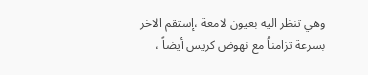وهي تنظر اليه بعيون لامعة ،إستقم الاخر بسرعة تزامناُ مع نهوض كريس أيضاً ،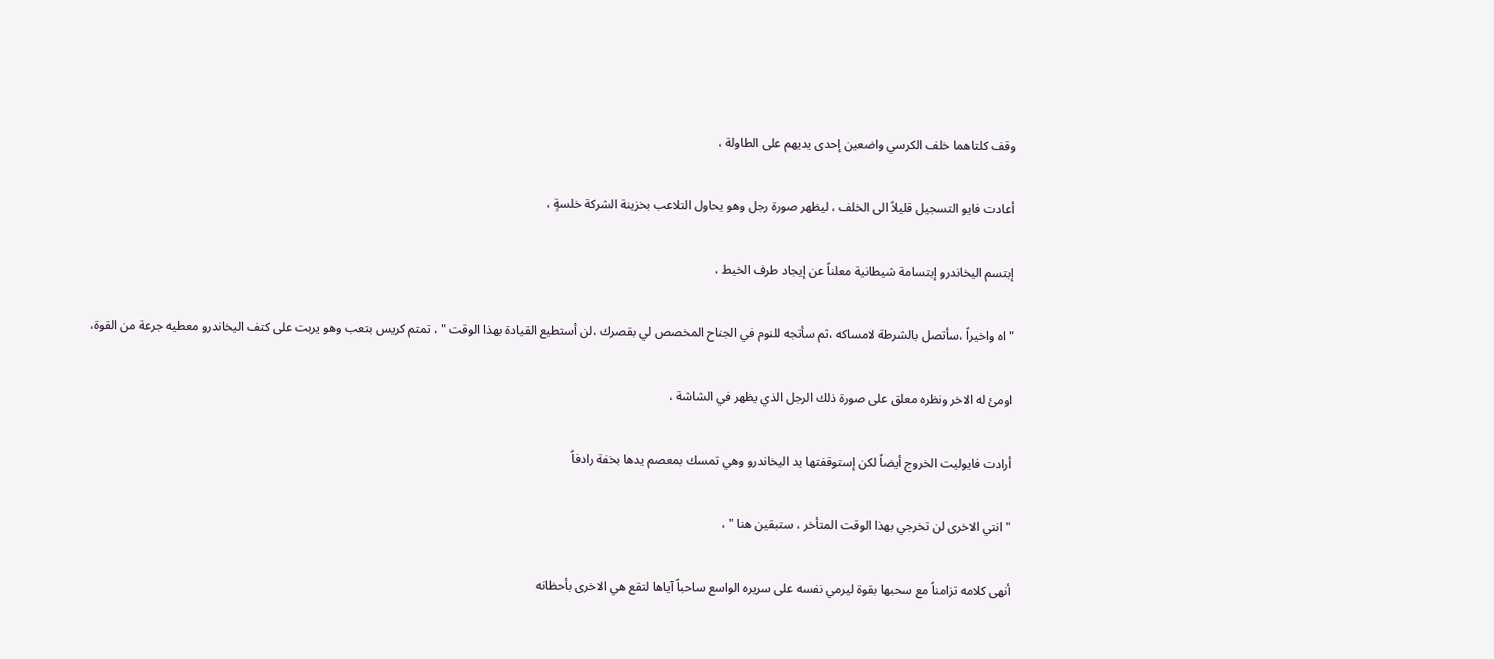وقف كلتاهما خلف الكرسي واضعين إحدى يديهم على الطاولة ،

أعادت فايو التسجيل قليلاً الى الخلف ، ليظهر صورة رجل وهو يحاول التلاعب بخزينة الشركة خلسةٍ ،

إبتسم اليخاندرو إبتسامة شيطانية معلناً عن إيجاد طرف الخيط ،

" اه واخيراً ،سأتصل بالشرطة لامساكه ،ثم سأتجه للنوم في الجناح المخصص لي بقصرك ،لن أستطيع القيادة بهذا الوقت " ، تمتم كريس بتعب وهو يربت على كتف اليخاندرو معطيه جرعة من القوة،

اومئ له الاخر ونظره معلق على صورة ذلك الرجل الذي يظهر في الشاشة ،

أرادت فايوليت الخروج أيضاً لكن إستوقفتها يد اليخاندرو وهي تمسك بمعصم يدها بخفة رادفاً

" انتي الاخرى لن تخرجي بهذا الوقت المتأخر ، ستبقين هنا " ،

أنهى كلامه تزامناً مع سحبها بقوة ليرمي نفسه على سريره الواسع ساحباً آياها لتقع هي الاخرى بأحظانه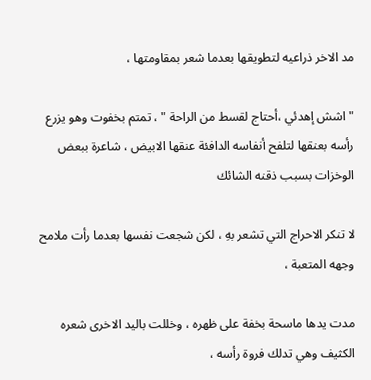مد الاخر ذراعيه لتطويقها بعدما شعر بمقاومتها ،

" اشش إهدئي ،أحتاج لقسط من الراحة " ، تمتم بخفوت وهو يزرع رأسه بعنقها لتلفح أنفاسه الدافئة عنقها الابيض ، شاعرة ببعض الوخزات بسبب ذقنه الشائك

لا تنكر الاحراج التي تشعر بهِ ، لكن شجعت نفسها بعدما رأت ملامح وجهه المتعبة ،

مدت يدها ماسحة بخفة على ظهره ، وخللت باليد الاخرى شعره الكثيف وهي تدلك فروة رأسه ،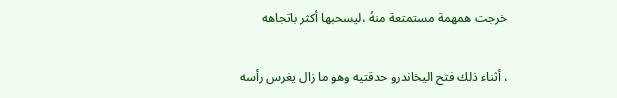خرجت همهمة مستمتعة منهُ ،ليسحبها أكثر باتجاهه

، أثناء ذلك فتح اليخاندرو حدقتيه وهو ما زال يغرس رأسه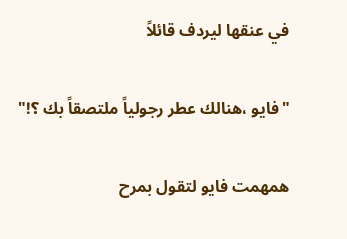في عنقها ليردف قائلاً

"فايو ،هنالك عطر رجولياً ملتصقاً بك ؟!"

همهمت فايو لتقول بمرح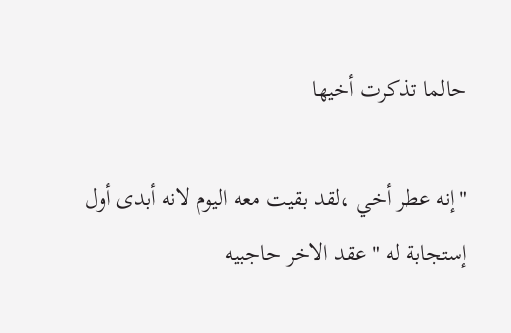حالما تذكرت أخيها

"إنه عطر أخي ،لقد بقيت معه اليوم لانه أبدى أول إستجابة له " عقد الاخر حاجبيه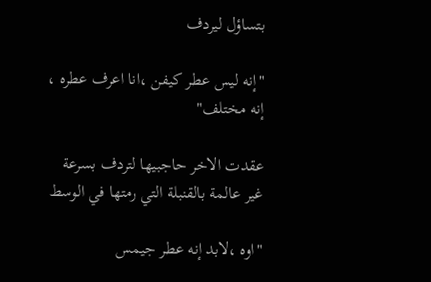بتساؤل ليردف

"إنه ليس عطر كيفن ،انا اعرف عطره ، إنه مختلف"

عقدت الاخر حاجبيها لتردف بسرعة غير عالمة بالقنبلة التي رمتها في الوسط

"اوه ،لابد إنه عطر جيمس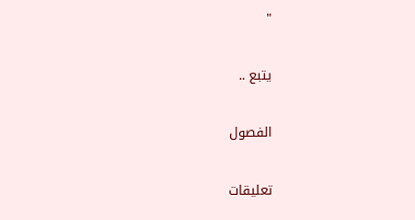"

يتبع ..

الفصول

تعليقات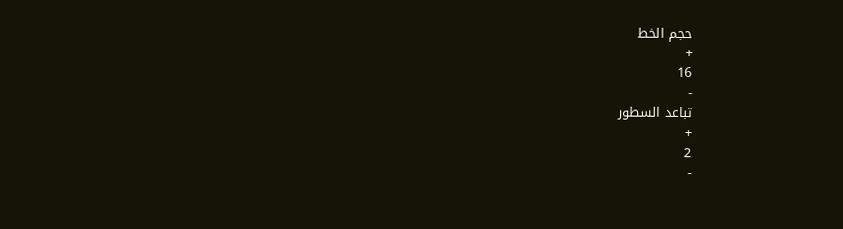حجم الخط
+
16
-
تباعد السطور
+
2
-